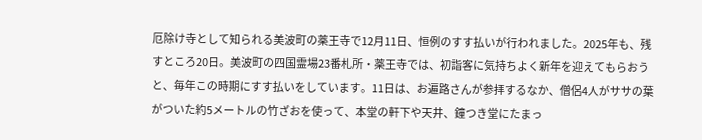厄除け寺として知られる美波町の薬王寺で12月11日、恒例のすす払いが行われました。2025年も、残すところ20日。美波町の四国霊場23番札所・薬王寺では、初詣客に気持ちよく新年を迎えてもらおうと、毎年この時期にすす払いをしています。11日は、お遍路さんが参拝するなか、僧侶4人がササの葉がついた約5メートルの竹ざおを使って、本堂の軒下や天井、鐘つき堂にたまっ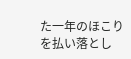た一年のほこりを払い落とし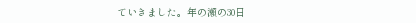ていきました。年の瀬の30日